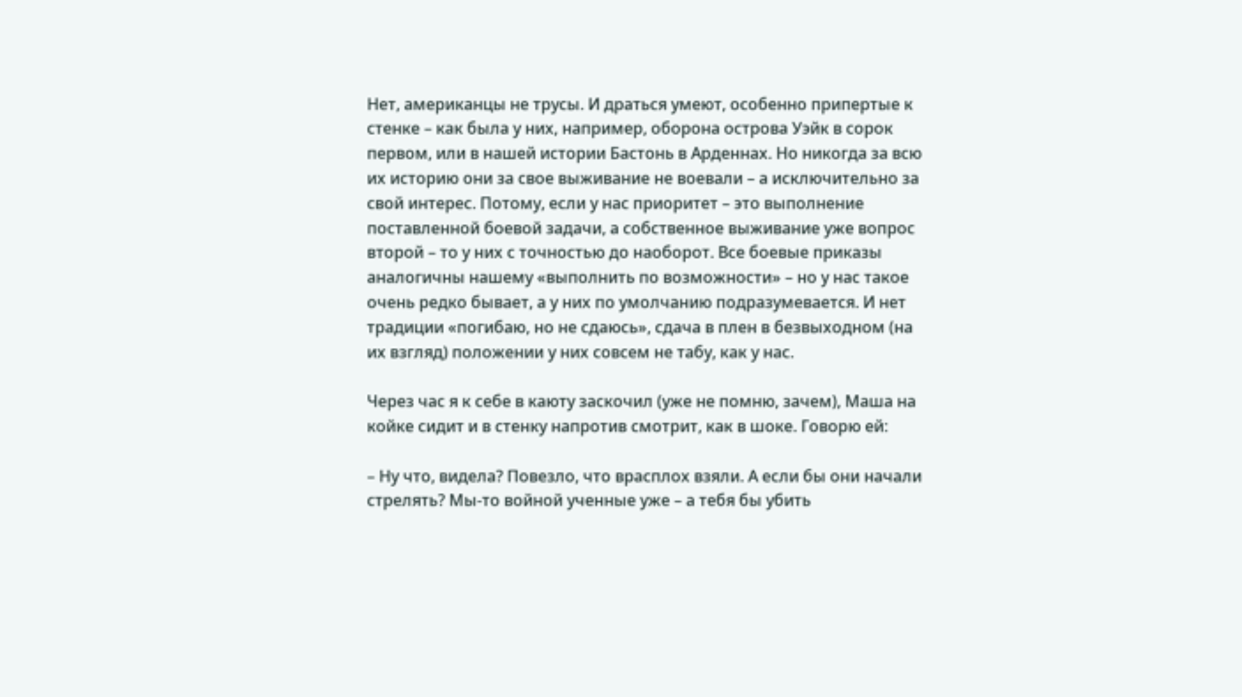Нет, американцы не трусы. И драться умеют, особенно припертые к стенке – как была у них, например, оборона острова Уэйк в сорок первом, или в нашей истории Бастонь в Арденнах. Но никогда за всю их историю они за свое выживание не воевали – а исключительно за свой интерес. Потому, если у нас приоритет – это выполнение поставленной боевой задачи, а собственное выживание уже вопрос второй – то у них с точностью до наоборот. Все боевые приказы аналогичны нашему «выполнить по возможности» – но у нас такое очень редко бывает, а у них по умолчанию подразумевается. И нет традиции «погибаю, но не сдаюсь», сдача в плен в безвыходном (на их взгляд) положении у них совсем не табу, как у нас.

Через час я к себе в каюту заскочил (уже не помню, зачем), Маша на койке сидит и в стенку напротив смотрит, как в шоке. Говорю ей:

– Ну что, видела? Повезло, что врасплох взяли. А если бы они начали стрелять? Мы-то войной ученные уже – а тебя бы убить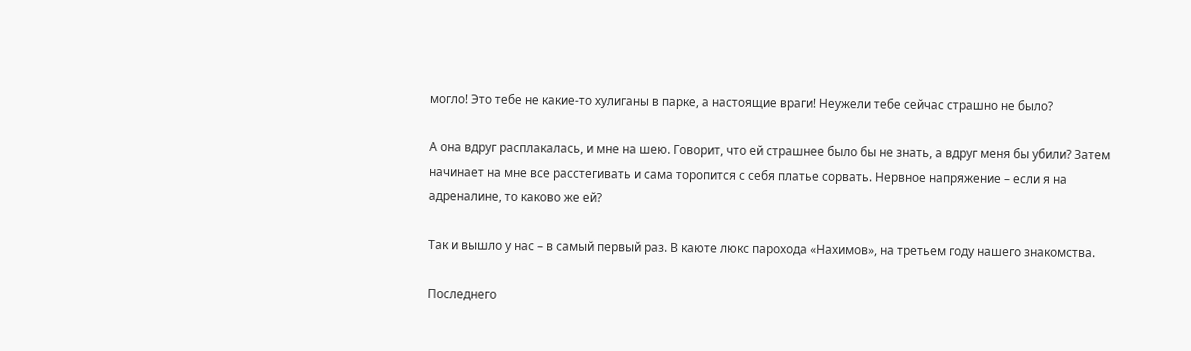могло! Это тебе не какие-то хулиганы в парке, а настоящие враги! Неужели тебе сейчас страшно не было?

А она вдруг расплакалась, и мне на шею. Говорит, что ей страшнее было бы не знать, а вдруг меня бы убили? Затем начинает на мне все расстегивать и сама торопится с себя платье сорвать. Нервное напряжение – если я на адреналине, то каково же ей?

Так и вышло у нас – в самый первый раз. В каюте люкс парохода «Нахимов», на третьем году нашего знакомства.

Последнего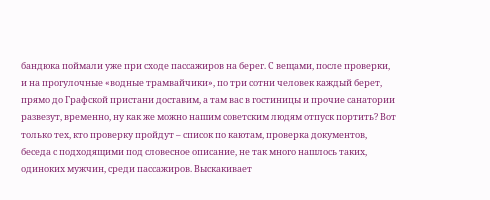бандюка поймали уже при сходе пассажиров на берег. С вещами, после проверки, и на прогулочные «водные трамвайчики», по три сотни человек каждый берет, прямо до Графской пристани доставим, а там вас в гостиницы и прочие санатории развезут, временно, ну как же можно нашим советским людям отпуск портить? Вот только тех, кто проверку пройдут – список по каютам, проверка документов, беседа с подходящими под словесное описание, не так много нашлось таких, одиноких мужчин, среди пассажиров. Выскакивает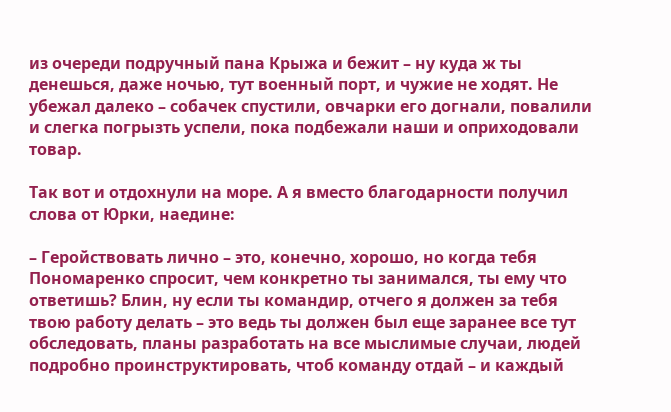из очереди подручный пана Крыжа и бежит – ну куда ж ты денешься, даже ночью, тут военный порт, и чужие не ходят. Не убежал далеко – собачек спустили, овчарки его догнали, повалили и слегка погрызть успели, пока подбежали наши и оприходовали товар.

Так вот и отдохнули на море. А я вместо благодарности получил слова от Юрки, наедине:

– Геройствовать лично – это, конечно, хорошо, но когда тебя Пономаренко спросит, чем конкретно ты занимался, ты ему что ответишь? Блин, ну если ты командир, отчего я должен за тебя твою работу делать – это ведь ты должен был еще заранее все тут обследовать, планы разработать на все мыслимые случаи, людей подробно проинструктировать, чтоб команду отдай – и каждый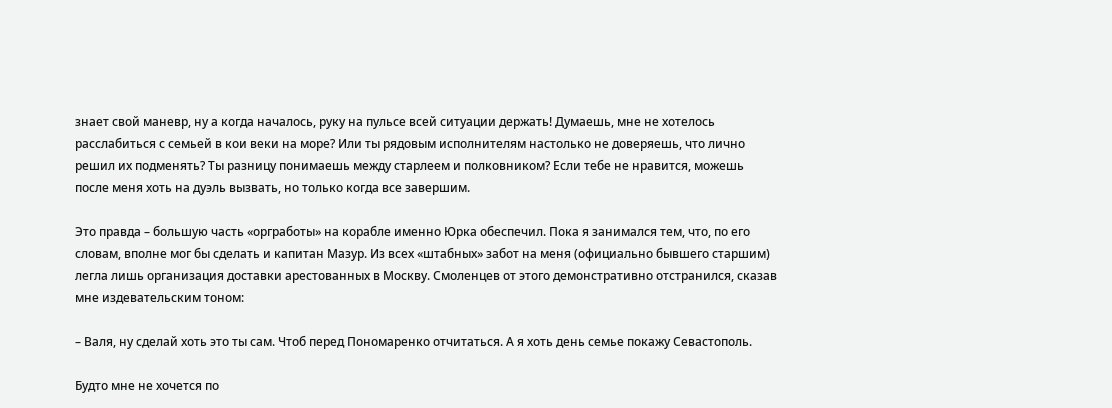знает свой маневр, ну а когда началось, руку на пульсе всей ситуации держать! Думаешь, мне не хотелось расслабиться с семьей в кои веки на море? Или ты рядовым исполнителям настолько не доверяешь, что лично решил их подменять? Ты разницу понимаешь между старлеем и полковником? Если тебе не нравится, можешь после меня хоть на дуэль вызвать, но только когда все завершим.

Это правда – большую часть «оргработы» на корабле именно Юрка обеспечил. Пока я занимался тем, что, по его словам, вполне мог бы сделать и капитан Мазур. Из всех «штабных» забот на меня (официально бывшего старшим) легла лишь организация доставки арестованных в Москву. Смоленцев от этого демонстративно отстранился, сказав мне издевательским тоном:

– Валя, ну сделай хоть это ты сам. Чтоб перед Пономаренко отчитаться. А я хоть день семье покажу Севастополь.

Будто мне не хочется по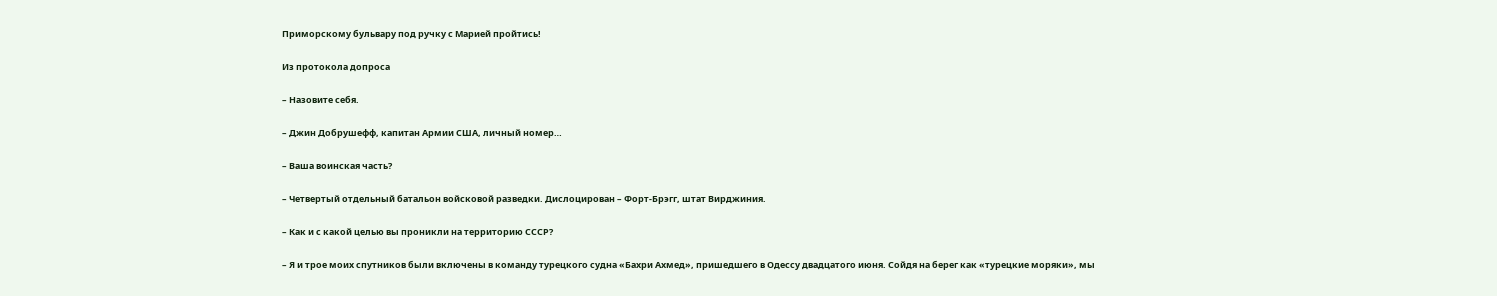Приморскому бульвару под ручку с Марией пройтись!

Из протокола допроса

– Назовите себя.

– Джин Добрушефф, капитан Армии США, личный номер…

– Ваша воинская часть?

– Четвертый отдельный батальон войсковой разведки. Дислоцирован – Форт-Брэгг, штат Вирджиния.

– Как и с какой целью вы проникли на территорию СССР?

– Я и трое моих спутников были включены в команду турецкого судна «Бахри Ахмед», пришедшего в Одессу двадцатого июня. Сойдя на берег как «турецкие моряки», мы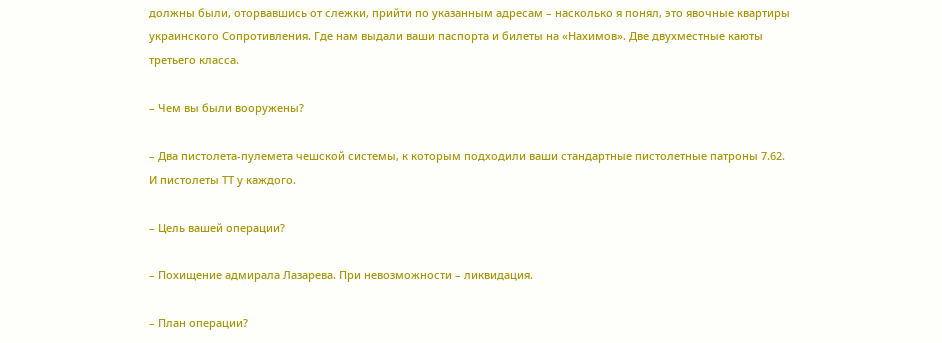должны были, оторвавшись от слежки, прийти по указанным адресам – насколько я понял, это явочные квартиры украинского Сопротивления. Где нам выдали ваши паспорта и билеты на «Нахимов». Две двухместные каюты третьего класса.

– Чем вы были вооружены?

– Два пистолета-пулемета чешской системы, к которым подходили ваши стандартные пистолетные патроны 7.62. И пистолеты ТТ у каждого.

– Цель вашей операции?

– Похищение адмирала Лазарева. При невозможности – ликвидация.

– План операции?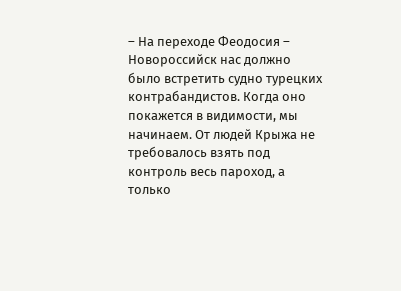– На переходе Феодосия – Новороссийск нас должно было встретить судно турецких контрабандистов. Когда оно покажется в видимости, мы начинаем. От людей Крыжа не требовалось взять под контроль весь пароход, а только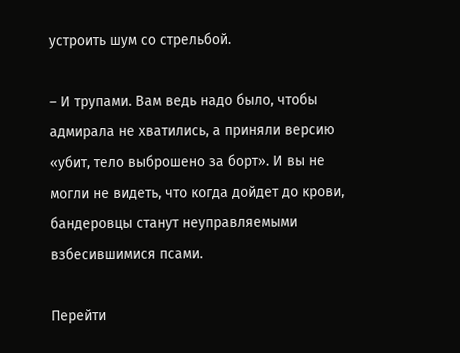устроить шум со стрельбой.

– И трупами. Вам ведь надо было, чтобы адмирала не хватились, а приняли версию «убит, тело выброшено за борт». И вы не могли не видеть, что когда дойдет до крови, бандеровцы станут неуправляемыми взбесившимися псами.

Перейти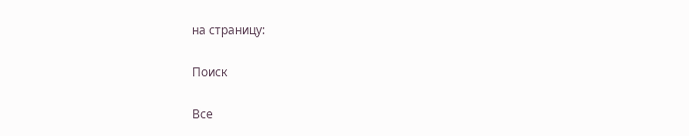на страницу:

Поиск

Все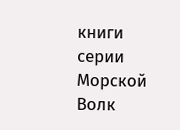книги серии Морской Волк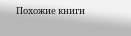Похожие книги